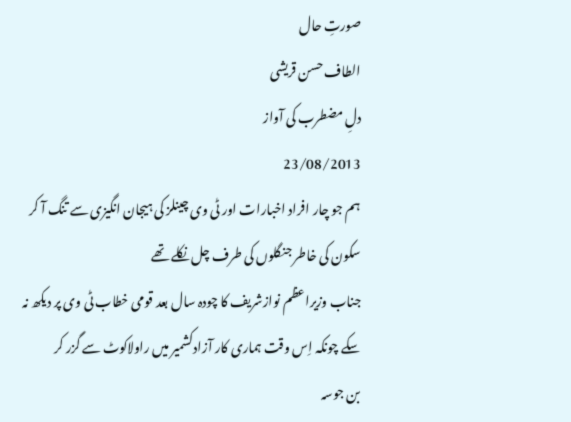صورتِ حال
الطاف حسن قریشی
دلِ مضطرب کی آواز
23/08/2013
ہم جو چار افراد اخبارات اور ٹی وی چینلز کی ہیجان انگیزی سے تنگ آ کر سکون کی خاطر جنگلوں کی طرف چل نکلے تھے
جناب وزیراعظم نوازشریف کا چودہ سال بعد قومی خطاب ٹی وی پر دیکھ نہ سکے چونکہ اِس وقت ہماری کار آزادکشمیر میں راولاکوٹ سے گزر کر
بن جوسہ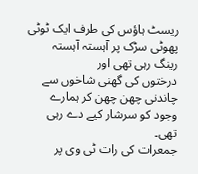ریسٹ ہاؤس کی طرف ایک ٹوٹی پھوٹی سڑک پر آہستہ آہستہ رینگ رہی تھی اور
درختوں کی گھنی شاخوں سے چاندنی چھن چھن کر ہمارے وجود کو سرشار کیے دے رہی تھی۔
جمعرات کی رات ٹی وی پر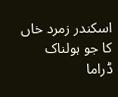اسکندر زمرد خاں کا جو ہولناک ڈراما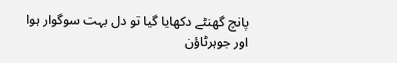پانچ گھنٹے دکھایا گیا تو دل بہت سوگوار ہوا
اور جوہرٹاؤن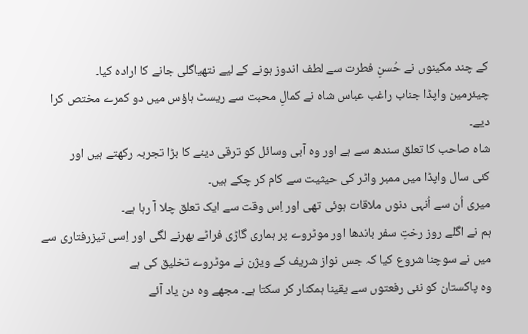کے چند مکینوں نے حُسنِ فطرت سے لطف اندوز ہونے کے لیے نتھیاگلی جانے کا ارادہ کیا۔
چیئرمین واپڈا جناب راغب عباس شاہ نے کمالِ محبت سے ریسٹ ہاؤس میں دو کمرے مختص کرا دیے۔
شاہ صاحب کا تعلق سندھ سے ہے اور وہ آبی وسائل کو ترقی دینے کا بڑا تجربہ رکھتے ہیں اور
کئی سال واپڈا میں ممبر واٹر کی حیثیت سے کام کر چکے ہیں۔
میری اُن سے اُنہی دنوں ملاقات ہوئی تھی اور اِس وقت سے ایک تعلق چلا آ رہا ہے۔
ہم نے اگلے روز رختِ سفر باندھا اور موٹروے پر ہماری گاڑی فراٹے بھرنے لگی اور اِسی تیزرفتاری سے
میں نے سوچنا شروع کیا کہ جس نواز شریف کے ویژن نے موٹروے تخلیق کی ہے
وہ پاکستان کو نئی رفعتوں سے یقینا ہمکنار کر سکتا ہے۔ مجھے وہ دن یاد آئے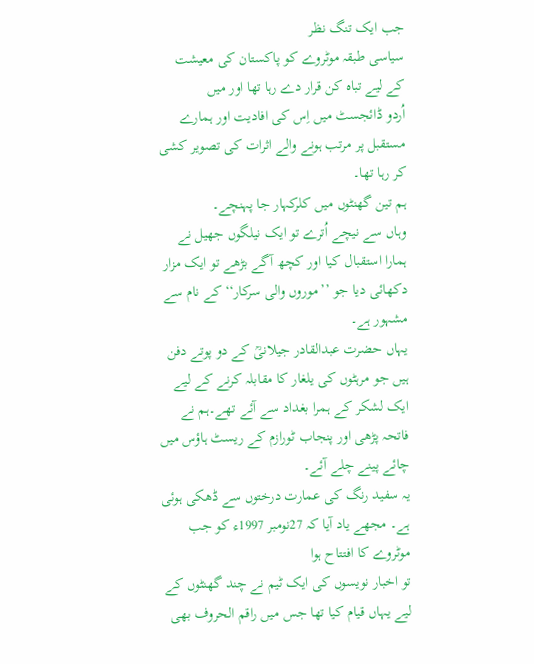جب ایک تنگ نظر
سیاسی طبقہ موٹروے کو پاکستان کی معیشت کے لیے تباہ کن قرار دے رہا تھا اور میں
اُردو ڈائجسٹ میں اِس کی افادیت اور ہمارے مستقبل پر مرتب ہونے والے اثرات کی تصویر کشی کر رہا تھا۔
ہم تین گھنٹوں میں کلرکہار جا پہنچے۔
وہاں سے نیچے اُترے تو ایک نیلگوں جھیل نے ہمارا استقبال کیا اور کچھ آگے بڑھے تو ایک مزار دکھائی دیا جو ’’موروں والی سرکار‘‘ کے نام سے مشہور ہے۔
یہاں حضرت عبدالقادر جیلانیؒ کے دو پوتے دفن ہیں جو مرہٹوں کی یلغار کا مقابلہ کرنے کے لیے ایک لشکر کے ہمرا بغداد سے آئے تھے۔ہم نے فاتحہ پڑھی اور پنجاب ٹورازم کے ریسٹ ہاؤس میں چائے پینے چلے آئے۔
یہ سفید رنگ کی عمارت درختوں سے ڈھکی ہوئی ہے۔ مجھے یاد آیا کہ 27نومبر 1997ء کو جب
موٹروے کا افتتاح ہوا
تو اخبار نویسوں کی ایک ٹیم نے چند گھنٹوں کے لیے یہاں قیام کیا تھا جس میں راقم الحروف بھی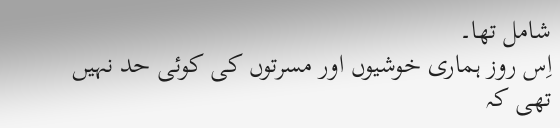شامل تھا۔
اِس روز ہماری خوشیوں اور مسرتوں کی کوئی حد نہیں تھی کہ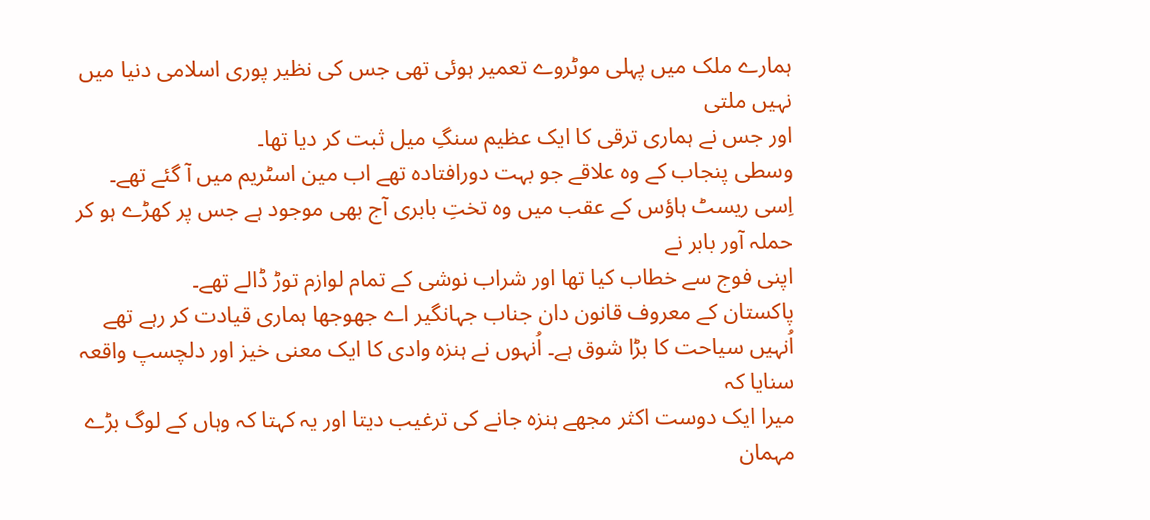ہمارے ملک میں پہلی موٹروے تعمیر ہوئی تھی جس کی نظیر پوری اسلامی دنیا میں نہیں ملتی
اور جس نے ہماری ترقی کا ایک عظیم سنگِ میل ثبت کر دیا تھا۔
وسطی پنجاب کے وہ علاقے جو بہت دورافتادہ تھے اب مین اسٹریم میں آ گئے تھے۔
اِسی ریسٹ ہاؤس کے عقب میں وہ تختِ بابری آج بھی موجود ہے جس پر کھڑے ہو کر حملہ آور بابر نے
اپنی فوج سے خطاب کیا تھا اور شراب نوشی کے تمام لوازم توڑ ڈالے تھے۔
پاکستان کے معروف قانون دان جناب جہانگیر اے جھوجھا ہماری قیادت کر رہے تھے
اُنہیں سیاحت کا بڑا شوق ہے۔ اُنہوں نے ہنزہ وادی کا ایک معنی خیز اور دلچسپ واقعہ سنایا کہ
میرا ایک دوست اکثر مجھے ہنزہ جانے کی ترغیب دیتا اور یہ کہتا کہ وہاں کے لوگ بڑے مہمان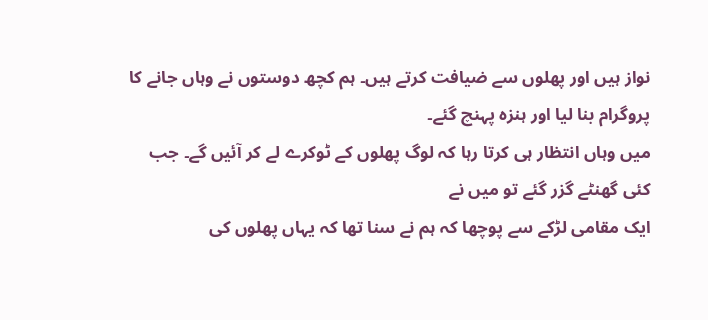نواز ہیں اور پھلوں سے ضیافت کرتے ہیں۔ ہم کچھ دوستوں نے وہاں جانے کا پروگرام بنا لیا اور ہنزہ پہنچ گئے۔
میں وہاں انتظار ہی کرتا رہا کہ لوگ پھلوں کے ٹوکرے لے کر آئیں گے۔ جب کئی گھنٹے گزر گئے تو میں نے
ایک مقامی لڑکے سے پوچھا کہ ہم نے سنا تھا کہ یہاں پھلوں کی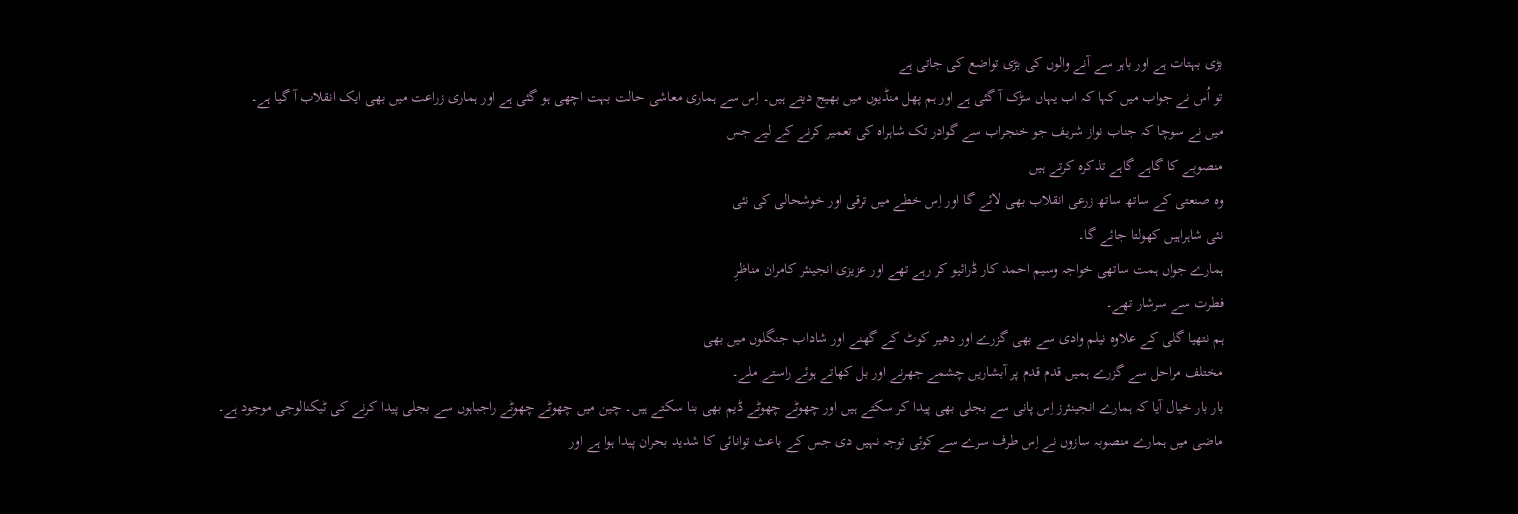بڑی بہتات ہے اور باہر سے آنے والوں کی بڑی تواضع کی جاتی ہے
تو اُس نے جواب میں کہا کہ اب یہاں سڑک آ گئی ہے اور ہم پھل منڈیوں میں بھیج دیتے ہیں۔ اِس سے ہماری معاشی حالت بہت اچھی ہو گئی ہے اور ہماری زراعت میں بھی ایک انقلاب آ گیا ہے۔
میں نے سوچا کہ جناب نواز شریف جو خنجراب سے گوادر تک شاہراہ کی تعمیر کرنے کے لیے جس
منصوبے کا گاہے گاہے تذکرہ کرتے ہیں
وہ صنعتی کے ساتھ ساتھ زرعی انقلاب بھی لائے گا اور اِس خطے میں ترقی اور خوشحالی کی نئی
نئی شاہراہیں کھولتا جائے گا۔
ہمارے جواں ہمت ساتھی خواجہ وسیم احمد کار ڈرائیو کر رہے تھے اور عزیزی انجینئر کامران مناظرِ
فطرت سے سرشار تھے۔
ہم نتھیا گلی کے علاوہ نیلم وادی سے بھی گزرے اور دھیر کوٹ کے گھنے اور شاداب جنگلوں میں بھی
مختلف مراحل سے گزرے ہمیں قدم قدم پر آبشاریں چشمے جھرنے اور بل کھاتے ہوئے راستے ملے۔
بار بار خیال آیا کہ ہمارے انجینئرز اِس پانی سے بجلی بھی پیدا کر سکتے ہیں اور چھوٹے چھوٹے ڈیم بھی بنا سکتے ہیں۔ چین میں چھوٹے چھوٹے راجباہوں سے بجلی پیدا کرنے کی ٹیکنالوجی موجود ہے۔
ماضی میں ہمارے منصوبہ سازوں نے اِس طرف سرے سے کوئی توجہ نہیں دی جس کے باعث توانائی کا شدید بحران پیدا ہوا ہے اور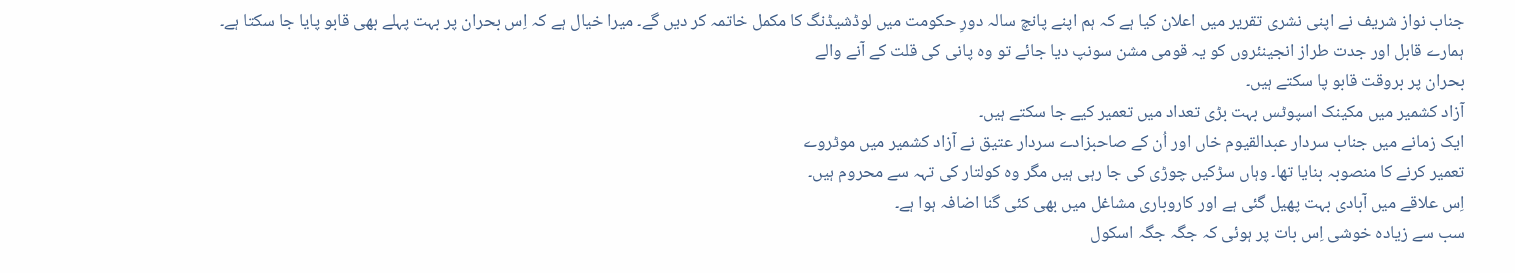جناب نواز شریف نے اپنی نشری تقریر میں اعلان کیا ہے کہ ہم اپنے پانچ سالہ دورِ حکومت میں لوڈشیڈنگ کا مکمل خاتمہ کر دیں گے۔ میرا خیال ہے کہ اِس بحران پر بہت پہلے بھی قابو پایا جا سکتا ہے۔
ہمارے قابل اور جدت طراز انجینئروں کو یہ قومی مشن سونپ دیا جائے تو وہ پانی کی قلت کے آنے والے
بحران پر بروقت قابو پا سکتے ہیں۔
آزاد کشمیر میں مکینک اسپوٹس بہت بڑی تعداد میں تعمیر کیے جا سکتے ہیں۔
ایک زمانے میں جناب سردار عبدالقیوم خاں اور اُن کے صاحبزادے سردار عتیق نے آزاد کشمیر میں موٹروے
تعمیر کرنے کا منصوبہ بنایا تھا۔ وہاں سڑکیں چوڑی کی جا رہی ہیں مگر وہ کولتار کی تہہ سے محروم ہیں۔
اِس علاقے میں آبادی بہت پھیل گئی ہے اور کاروباری مشاغل میں بھی کئی گنا اضافہ ہوا ہے۔
سب سے زیادہ خوشی اِس بات پر ہوئی کہ جگہ جگہ اسکول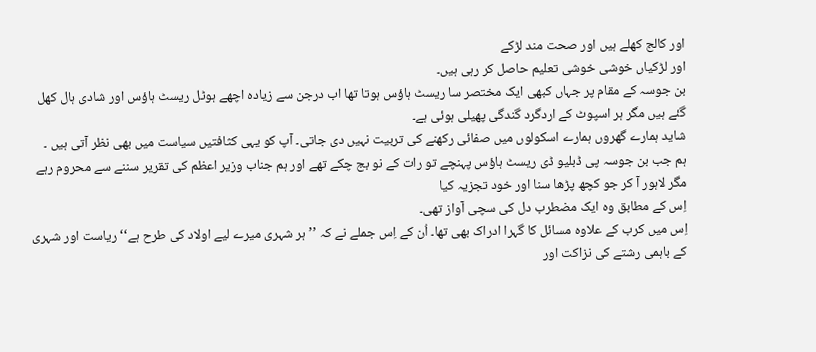اور کالج کھلے ہیں اور صحت مند لڑکے
اور لڑکیاں خوشی خوشی تعلیم حاصل کر رہی ہیں۔
بن جوسہ کے مقام پر جہاں کبھی ایک مختصر سا ریسٹ ہاؤس ہوتا تھا اب درجن سے زیادہ اچھے ہوٹل ریسٹ ہاؤس اور شادی ہال کھل گئے ہیں مگر ہر اسپوٹ کے اردگرد گندگی پھیلی ہوئی ہے۔
شاید ہمارے گھروں ہمارے اسکولوں میں صفائی رکھنے کی تربیت نہیں دی جاتی۔ آپ کو یہی کثافتیں سیاست میں بھی نظر آتی ہیں ۔
ہم جب بن جوسہ پی ڈبلیو ڈی ریسٹ ہاؤس پہنچے تو رات کے نو بج چکے تھے اور ہم جناب وزیر اعظم کی تقریر سننے سے محروم رہے مگر لاہور آ کر جو کچھ پڑھا سنا اور خود تجزیہ کیا
اِس کے مطابق وہ ایک مضطرب دل کی سچی آواز تھی۔
اِس میں کرب کے علاوہ مسائل کا گہرا ادراک بھی تھا۔ اُن کے اِس جملے نے کہ ’’ہر شہری میرے لیے اولاد کی طرح ہے‘‘ ریاست اور شہری کے باہمی رشتے کی نزاکت اور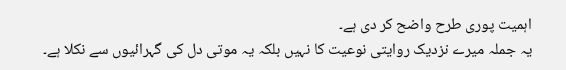اہمیت پوری طرح واضح کر دی ہے۔
یہ جملہ میرے نزدیک روایتی نوعیت کا نہیں بلکہ یہ موتی دل کی گہرائیوں سے نکلا ہے۔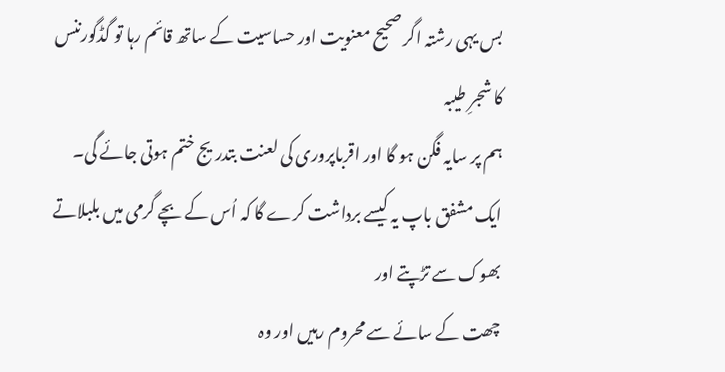بس یہی رشتہ اگر صحیح معنویت اور حساسیت کے ساتھ قائم رہا تو گڈگورننس کا شجرِ طیبہ
ہم پر سایہ فگن ہو گا اور اقرباپروری کی لعنت بتدریج ختم ہوتی جائے گی۔
ایک مشفق باپ یہ کیسے برداشت کرے گا کہ اُس کے بچے گرمی میں بلبلاتے بھوک سے تڑپتے اور
چھت کے سائے سے محروم رہیں اور وہ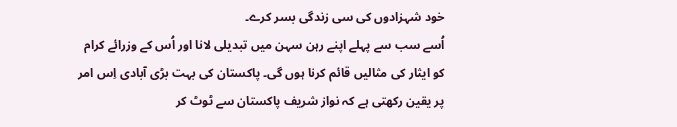خود شہزادوں کی سی زندگی بسر کرے۔
اُسے سب سے پہلے اپنے رہن سہن میں تبدیلی لانا اور اُس کے وزرائے کرام کو ایثار کی مثالیں قائم کرنا ہوں گی۔ پاکستان کی بہت بڑی آبادی اِس امر پر یقین رکھتی ہے کہ نواز شریف پاکستان سے ٹوٹ کر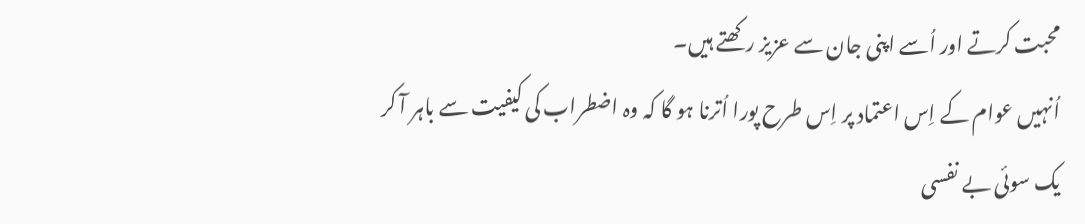محبت کرتے اور اُسے اپنی جان سے عزیز رکھتے ہیں۔
اُنہیں عوام کے اِس اعتماد پر اِس طرح پورا اُترنا ہو گا کہ وہ اضطراب کی کیفیت سے باہر آ کر
یک سوئی بے نفسی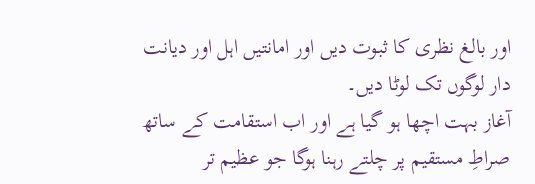اور بالغ نظری کا ثبوت دیں اور امانتیں اہل اور دیانت دار لوگوں تک لوٹا دیں۔
آغاز بہت اچھا ہو گیا ہے اور اب استقامت کے ساتھ صراطِ مستقیم پر چلتے رہنا ہوگا جو عظیم تر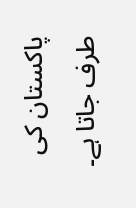پاکستان کی طرف جاتا ہے۔